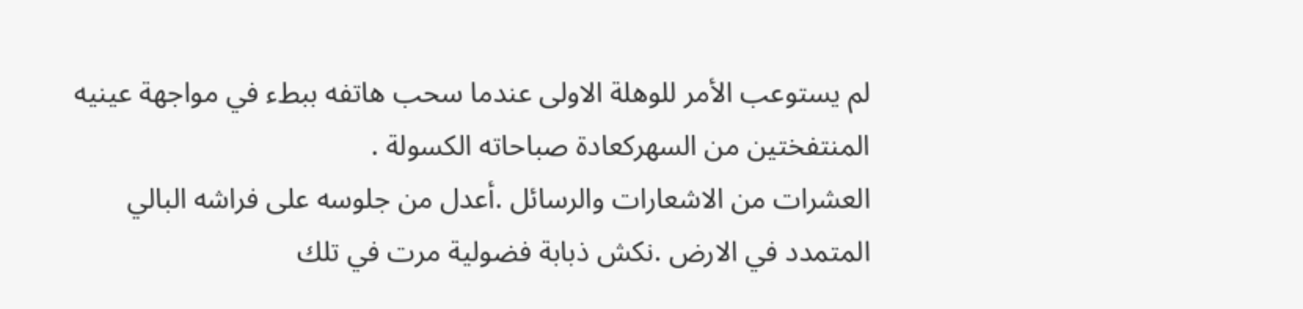لم يستوعب الأمر للوهلة الاولى عندما سحب هاتفه ببطء في مواجهة عينيه المنتفختين من السهركعادة صباحاته الكسولة .
العشرات من الاشعارات والرسائل .أعدل من جلوسه على فراشه البالي المتمدد في الارض .نكش ذبابة فضولية مرت في تلك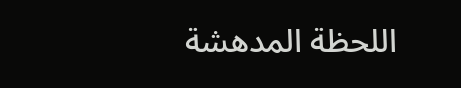اللحظة المدهشة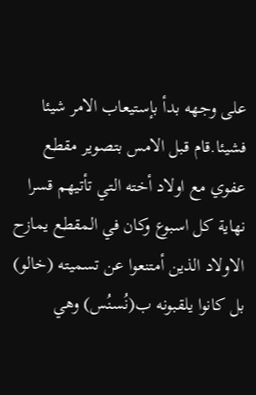على وجهه بدأ بإستيعاب الامر شيئا فشيئا.قام قبل الامس بتصوير مقطع عفوي مع اولاد أخته التي تأتيهم قسرا نهاية كل اسبوع وكان في المقطع يمازح الاولاد الذين أمتنعوا عن تسميته (خالو) بل كانوا يلقبونه ب(نُسنُس) وهي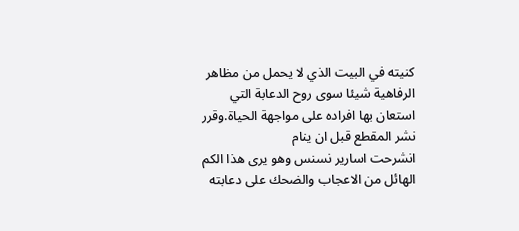كنيته في البيت الذي لا يحمل من مظاهر الرفاهية شيئا سوى روح الدعابة التي استعان بها افراده على مواجهة الحياة.وقرر نشر المقطع قبل ان ينام
انشرحت اسارير نسنس وهو يرى هذا الكم الهائل من الاعجاب والضحك على دعابته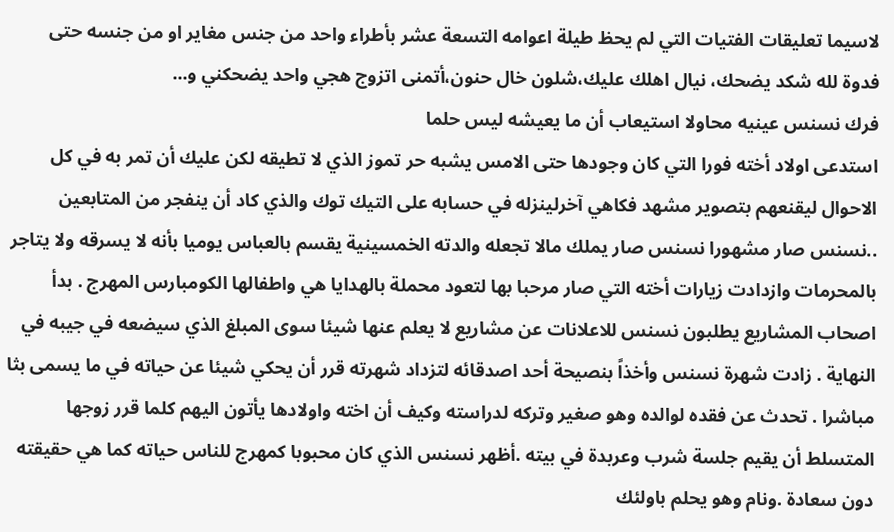لاسيما تعليقات الفتيات التي لم يحظ طيلة اعوامه التسعة عشر بأطراء واحد من جنس مغاير او من جنسه حتى
فدوة لله شكد يضحك، نيال اهلك عليك،شلون خال حنون،أتمنى اتزوج هجي واحد يضحكني و...
فرك نسنس عينيه محاولا استيعاب أن ما يعيشه ليس حلما
استدعى اولاد أخته فورا التي كان وجودها حتى الامس يشبه حر تموز الذي لا تطيقه لكن عليك أن تمر به في كل الاحوال ليقنعهم بتصوير مشهد فكاهي آخرلينزله في حسابه على التيك توك والذي كاد أن ينفجر من المتابعين ..نسنس صار مشهورا نسنس صار يملك مالا تجعله والدته الخمسينية يقسم بالعباس يوميا بأنه لا يسرقه ولا يتاجر بالمحرمات وازدادت زيارات أخته التي صار مرحبا بها لتعود محملة بالهدايا هي واطفالها الكومبارس المهرج . بدأ اصحاب المشاريع يطلبون نسنس للاعلانات عن مشاريع لا يعلم عنها شيئا سوى المبلغ الذي سيضعه في جيبه في النهاية . زادت شهرة نسنس وأخذاً بنصيحة أحد اصدقائه لتزداد شهرته قرر أن يحكي شيئا عن حياته في ما يسمى بثا مباشرا . تحدث عن فقده لوالده وهو صغير وتركه لدراسته وكيف أن اخته واولادها يأتون اليهم كلما قرر زوجها المتسلط أن يقيم جلسة شرب وعربدة في بيته .أظهر نسنس الذي كان محبوبا كمهرج للناس حياته كما هي حقيقته دون سعادة .ونام وهو يحلم باولئك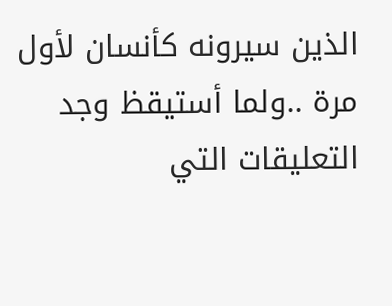الذين سيرونه كأنسان لأول مرة ..ولما أستيقظ وجد التعليقات التي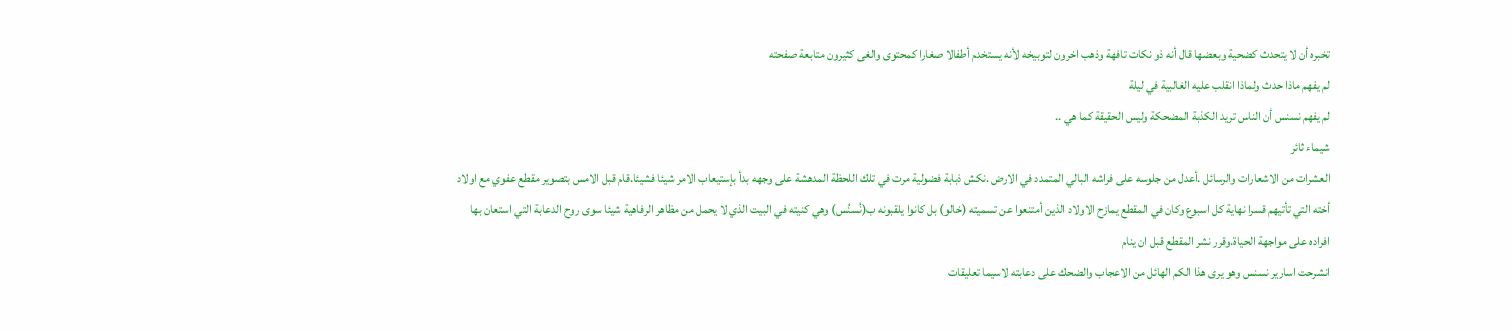تخبره أن لا يتحدث كضحية وبعضها قال أنه ذو نكات تافهة وذهب اخرون لتوبيخه لأنه يستخدم أطفالا صغارا كمحتوى والغى كثيرون متابعة صفحته
لم يفهم ماذا حدث ولماذا انقلب عليه الغالبية في ليلة
لم يفهم نسنس أن الناس تريد الكذبة المضحكة وليس الحقيقة كما هي ..
شيماء ثائر
العشرات من الاشعارات والرسائل .أعدل من جلوسه على فراشه البالي المتمدد في الارض .نكش ذبابة فضولية مرت في تلك اللحظة المدهشة على وجهه بدأ بإستيعاب الامر شيئا فشيئا.قام قبل الامس بتصوير مقطع عفوي مع اولاد أخته التي تأتيهم قسرا نهاية كل اسبوع وكان في المقطع يمازح الاولاد الذين أمتنعوا عن تسميته (خالو) بل كانوا يلقبونه ب(نُسنُس) وهي كنيته في البيت الذي لا يحمل من مظاهر الرفاهية شيئا سوى روح الدعابة التي استعان بها افراده على مواجهة الحياة.وقرر نشر المقطع قبل ان ينام
انشرحت اسارير نسنس وهو يرى هذا الكم الهائل من الاعجاب والضحك على دعابته لاسيما تعليقات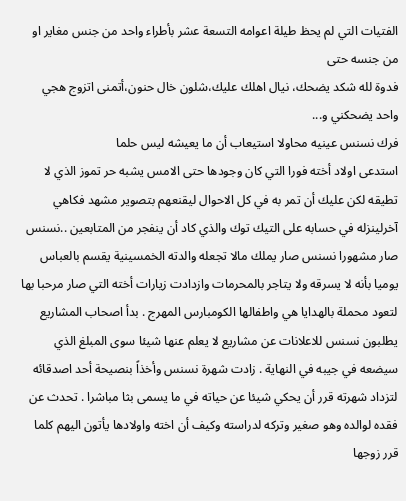الفتيات التي لم يحظ طيلة اعوامه التسعة عشر بأطراء واحد من جنس مغاير او من جنسه حتى
فدوة لله شكد يضحك، نيال اهلك عليك،شلون خال حنون،أتمنى اتزوج هجي واحد يضحكني و...
فرك نسنس عينيه محاولا استيعاب أن ما يعيشه ليس حلما
استدعى اولاد أخته فورا التي كان وجودها حتى الامس يشبه حر تموز الذي لا تطيقه لكن عليك أن تمر به في كل الاحوال ليقنعهم بتصوير مشهد فكاهي آخرلينزله في حسابه على التيك توك والذي كاد أن ينفجر من المتابعين ..نسنس صار مشهورا نسنس صار يملك مالا تجعله والدته الخمسينية يقسم بالعباس يوميا بأنه لا يسرقه ولا يتاجر بالمحرمات وازدادت زيارات أخته التي صار مرحبا بها لتعود محملة بالهدايا هي واطفالها الكومبارس المهرج . بدأ اصحاب المشاريع يطلبون نسنس للاعلانات عن مشاريع لا يعلم عنها شيئا سوى المبلغ الذي سيضعه في جيبه في النهاية . زادت شهرة نسنس وأخذاً بنصيحة أحد اصدقائه لتزداد شهرته قرر أن يحكي شيئا عن حياته في ما يسمى بثا مباشرا . تحدث عن فقده لوالده وهو صغير وتركه لدراسته وكيف أن اخته واولادها يأتون اليهم كلما قرر زوجها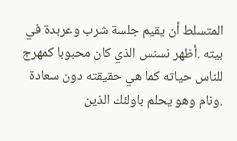المتسلط أن يقيم جلسة شرب وعربدة في بيته .أظهر نسنس الذي كان محبوبا كمهرج للناس حياته كما هي حقيقته دون سعادة .ونام وهو يحلم باولئك الذين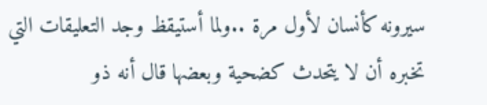سيرونه كأنسان لأول مرة ..ولما أستيقظ وجد التعليقات التي تخبره أن لا يتحدث كضحية وبعضها قال أنه ذو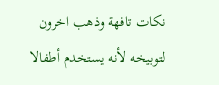نكات تافهة وذهب اخرون لتوبيخه لأنه يستخدم أطفالا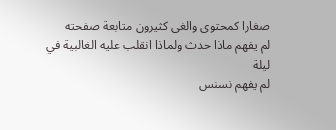صغارا كمحتوى والغى كثيرون متابعة صفحته
لم يفهم ماذا حدث ولماذا انقلب عليه الغالبية في ليلة
لم يفهم نسنس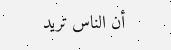أن الناس تريد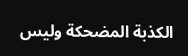الكذبة المضحكة وليس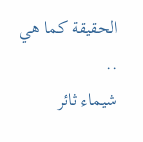الحقيقة كما هي ..
شيماء ثائر